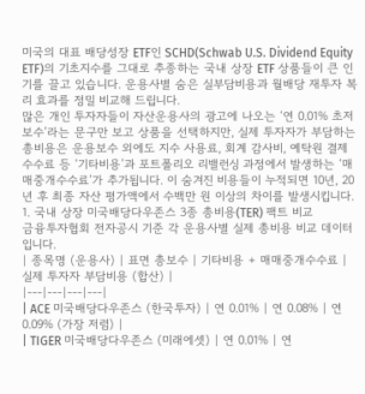미국의 대표 배당성장 ETF인 SCHD(Schwab U.S. Dividend Equity ETF)의 기초지수를 그대로 추종하는 국내 상장 ETF 상품들이 큰 인기를 끌고 있습니다. 운용사별 숨은 실부담비용과 월배당 재투자 복리 효과를 정밀 비교해 드립니다.
많은 개인 투자자들이 자산운용사의 광고에 나오는 ‘연 0.01% 초저보수’라는 문구만 보고 상품을 선택하지만, 실제 투자자가 부담하는 총비용은 운용보수 외에도 지수 사용료, 회계 감사비, 예탁원 결제 수수료 등 ‘기타비용’과 포트폴리오 리밸런싱 과정에서 발생하는 ‘매매중개수수료’가 추가됩니다. 이 숨겨진 비용들이 누적되면 10년, 20년 후 최종 자산 평가액에서 수백만 원 이상의 차이를 발생시킵니다.
1. 국내 상장 미국배당다우존스 3종 총비용(TER) 팩트 비교
금융투자협회 전자공시 기준 각 운용사별 실제 총비용 비교 데이터입니다.
| 종목명 (운용사) | 표면 총보수 | 기타비용 + 매매중개수수료 | 실제 투자자 부담비용 (합산) |
|---|---|---|---|
| ACE 미국배당다우존스 (한국투자) | 연 0.01% | 연 0.08% | 연 0.09% (가장 저렴) |
| TIGER 미국배당다우존스 (미래에셋) | 연 0.01% | 연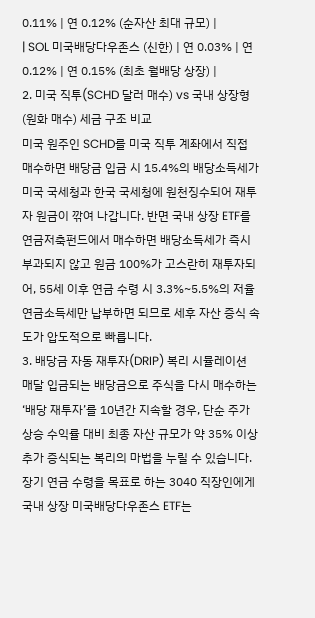0.11% | 연 0.12% (순자산 최대 규모) |
| SOL 미국배당다우존스 (신한) | 연 0.03% | 연 0.12% | 연 0.15% (최초 월배당 상장) |
2. 미국 직투(SCHD 달러 매수) vs 국내 상장형(원화 매수) 세금 구조 비교
미국 원주인 SCHD를 미국 직투 계좌에서 직접 매수하면 배당금 입금 시 15.4%의 배당소득세가 미국 국세청과 한국 국세청에 원천징수되어 재투자 원금이 깎여 나갑니다. 반면 국내 상장 ETF를 연금저축펀드에서 매수하면 배당소득세가 즉시 부과되지 않고 원금 100%가 고스란히 재투자되어, 55세 이후 연금 수령 시 3.3%~5.5%의 저율 연금소득세만 납부하면 되므로 세후 자산 증식 속도가 압도적으로 빠릅니다.
3. 배당금 자동 재투자(DRIP) 복리 시뮬레이션
매달 입금되는 배당금으로 주식을 다시 매수하는 ‘배당 재투자’를 10년간 지속할 경우, 단순 주가 상승 수익률 대비 최종 자산 규모가 약 35% 이상 추가 증식되는 복리의 마법을 누릴 수 있습니다. 장기 연금 수령을 목표로 하는 3040 직장인에게 국내 상장 미국배당다우존스 ETF는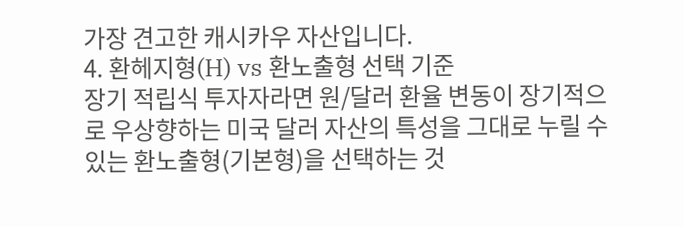가장 견고한 캐시카우 자산입니다.
4. 환헤지형(H) vs 환노출형 선택 기준
장기 적립식 투자자라면 원/달러 환율 변동이 장기적으로 우상향하는 미국 달러 자산의 특성을 그대로 누릴 수 있는 환노출형(기본형)을 선택하는 것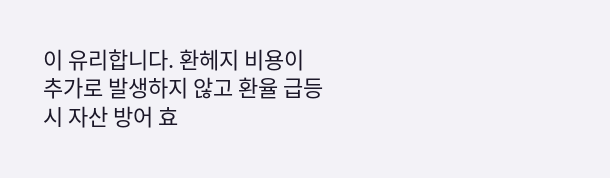이 유리합니다. 환헤지 비용이 추가로 발생하지 않고 환율 급등 시 자산 방어 효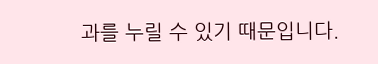과를 누릴 수 있기 때문입니다.